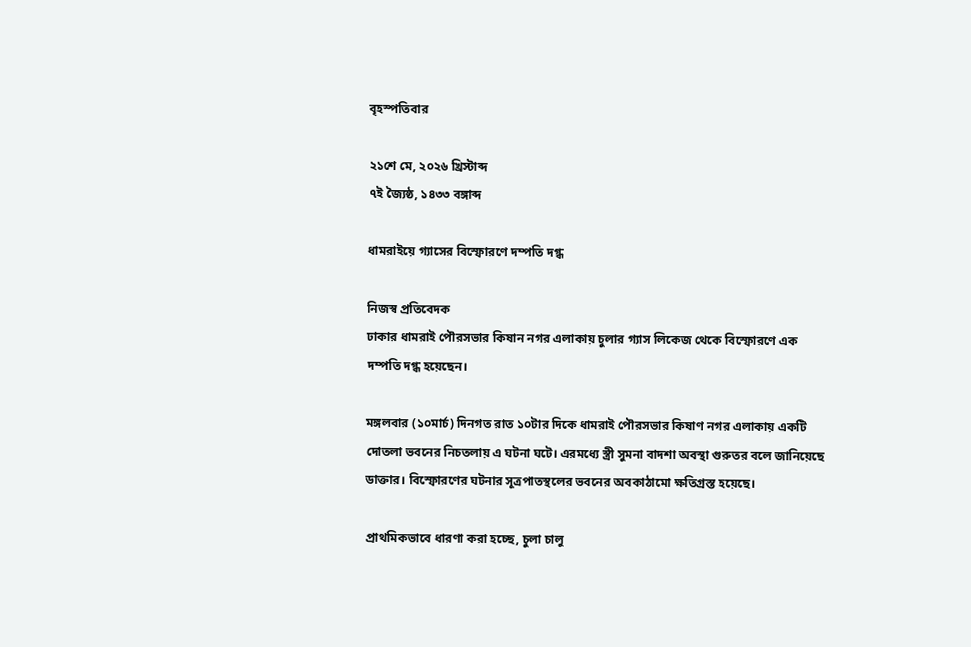বৃহস্পতিবার

২১শে মে, ২০২৬ খ্রিস্টাব্দ
৭ই জ্যৈষ্ঠ, ১৪৩৩ বঙ্গাব্দ

ধামরাইয়ে গ্যাসের বিস্ফোরণে দম্পতি দগ্ধ

নিজস্ব প্রতিবেদক
ঢাকার ধামরাই পৌরসভার কিষান নগর এলাকায় চুলার গ্যাস লিকেজ থেকে বিস্ফোরণে এক দম্পতি দগ্ধ হয়েছেন।

মঙ্গলবার (১০মার্চ) দিনগত রাত ১০টার দিকে ধামরাই পৌরসভার কিষাণ নগর এলাকায় একটি দোতলা ভবনের নিচতলায় এ ঘটনা ঘটে। এরমধ্যে স্ত্রী সুমনা বাদশা অবস্থা গুরুতর বলে জানিয়েছে ডাক্তার। বিস্ফোরণের ঘটনার সূত্রপাতস্থলের ভবনের অবকাঠামো ক্ষতিগ্রস্ত হয়েছে।

প্রাথমিকভাবে ধারণা করা হচ্ছে, চুলা চালু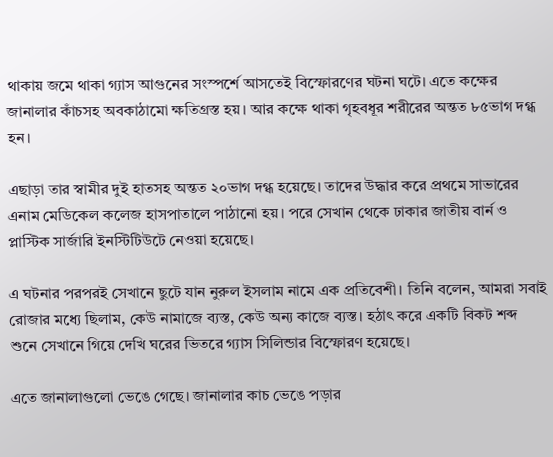থাকায় জমে থাকা গ্যাস আগুনের সংস্পর্শে আসতেই বিস্ফোরণের ঘটনা ঘটে। এতে কক্ষের জানালার কাঁচসহ অবকাঠামো ক্ষতিগ্রস্ত হয়। আর কক্ষে থাকা গৃহবধূর শরীরের অন্তত ৮৫ভাগ দগ্ধ হন।

এছাড়া তার স্বামীর দুই হাতসহ অন্তত ২০ভাগ দগ্ধ হয়েছে। তাদের উদ্ধার করে প্রথমে সাভারের এনাম মেডিকেল কলেজ হাসপাতালে পাঠানো হয়। পরে সেখান থেকে ঢাকার জাতীয় বার্ন ও প্লাস্টিক সার্জারি ইনস্টিটিউটে নেওয়া হয়েছে।

এ ঘটনার পরপরই সেখানে ছুটে যান নুরুল ইসলাম নামে এক প্রতিবেশী। তিনি বলেন, আমরা সবাই রোজার মধ্যে ছিলাম, কেউ নামাজে ব্যস্ত, কেউ অন্য কাজে ব্যস্ত। হঠাৎ করে একটি বিকট শব্দ শুনে সেখানে গিয়ে দেখি ঘরের ভিতরে গ্যাস সিলিন্ডার বিস্ফোরণ হয়েছে।

এতে জানালাগুলো ভেঙে গেছে। জানালার কাচ ভেঙে পড়ার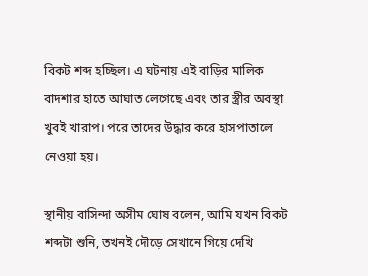বিকট শব্দ হচ্ছিল। এ ঘটনায় এই বাড়ির মালিক বাদশার হাতে আঘাত লেগেছে এবং তার স্ত্রীর অবস্থা খুবই খারাপ। পরে তাদের উদ্ধার করে হাসপাতালে নেওয়া হয়।

স্থানীয় বাসিন্দা অসীম ঘোষ বলেন, আমি যখন বিকট শব্দটা শুনি, তখনই দৌড়ে সেখানে গিয়ে দেখি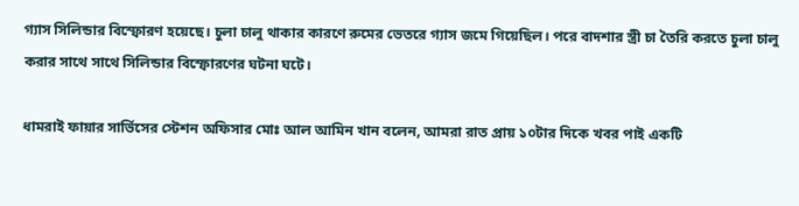গ্যাস সিলিন্ডার বিস্ফোরণ হয়েছে। চুলা চালু থাকার কারণে রুমের ভেতরে গ্যাস জমে গিয়েছিল। পরে বাদশার স্ত্রী চা তৈরি করতে চুলা চালু করার সাথে সাথে সিলিন্ডার বিস্ফোরণের ঘটনা ঘটে।

ধামরাই ফায়ার সার্ভিসের স্টেশন অফিসার মোঃ আল আমিন খান বলেন, আমরা রাত প্রায় ১০টার দিকে খবর পাই একটি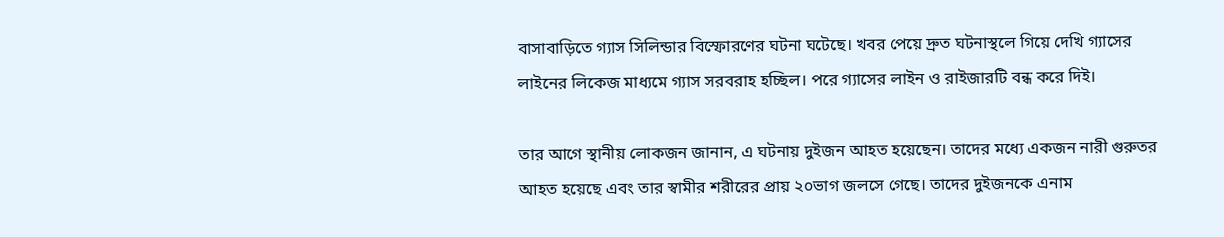বাসাবাড়িতে গ্যাস সিলিন্ডার বিস্ফোরণের ঘটনা ঘটেছে। খবর পেয়ে দ্রুত ঘটনাস্থলে গিয়ে দেখি গ্যাসের লাইনের লিকেজ মাধ্যমে গ্যাস সরবরাহ হচ্ছিল। পরে গ্যাসের লাইন ও রাইজারটি বন্ধ করে দিই।

তার আগে স্থানীয় লোকজন জানান, এ ঘটনায় দুইজন আহত হয়েছেন। তাদের মধ্যে একজন নারী গুরুতর আহত হয়েছে এবং তার স্বামীর শরীরের প্রায় ২০ভাগ জলসে গেছে। তাদের দুইজনকে এনাম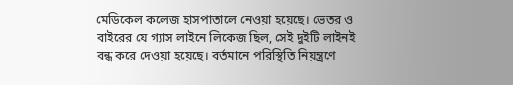মেডিকেল কলেজ হাসপাতালে নেওয়া হয়েছে। ভেতর ও বাইরের যে গ্যাস লাইনে লিকেজ ছিল, সেই দুইটি লাইনই বন্ধ করে দেওয়া হয়েছে। বর্তমানে পরিস্থিতি নিয়ন্ত্রণে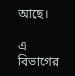আছে।

এ বিভাগের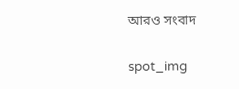আরও সংবাদ

spot_img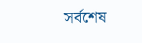সর্বশেষ